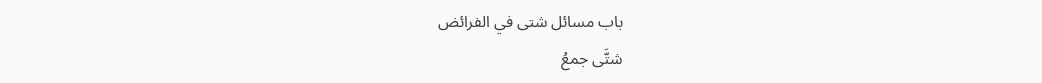باب مسائل شتى في الفرائض
شتَّى جمعُ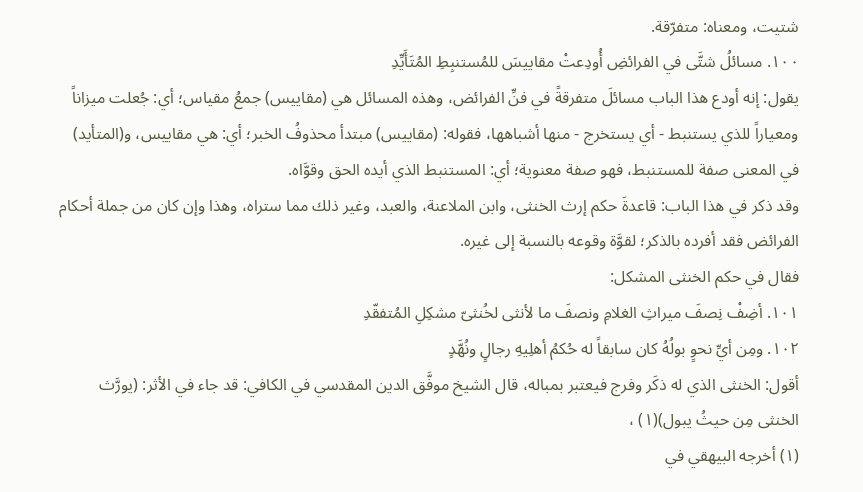شتيت، ومعناه: متفرّقة.
١٠٠. مسائلُ شتَّى في الفرائضِ أُودِعتْ مقاييسَ للمُستنبِطِ المُتَأَيِّدِ
يقول: إنه أودع هذا الباب مسائلَ متفرقةً في فنِّ الفرائض، وهذه المسائل هي (مقاييس) جمعُ مقياس؛ أي: جُعلت ميزاناً ومعياراً للذي يستنبط - أي يستخرج - منها أشباهها، فقوله: (مقاييس) مبتدأ محذوفُ الخبر؛ أي: هي مقاييس، و(المتأيد) في المعنى صفة للمستنبط، فهو صفة معنوية؛ أي: المستنبط الذي أيده الحق وقوَّاه.
وقد ذكر في هذا الباب: قاعدةَ حكم إرث الخنثى، وابن الملاعنة، والعبد، وغير ذلك مما ستراه، وهذا وإن كان من جملة أحكام الفرائض فقد أفرده بالذكر؛ لقوَّة وقوعه بالنسبة إلى غيره.
فقال في حكم الخنثى المشكل:
١٠١. أضِفْ نِصفَ ميراثِ الغلامِ ونصفَ ما لأنثى لخُنثىّ مشكِلِ المُتفقّدِ
١٠٢. ومِن أيِّ نحوٍ بولُهُ كان سابقاً له حُكمُ أهلِيهِ رجالٍ ونُهَّدٍ
أقول: الخنثى الذي له ذكَر وفرج فيعتبر بمباله، قال الشيخ موفَّق الدين المقدسي في الكافي: قد جاء في الأثر: (يورَّث الخنثى مِن حيثُ يبول)(١) ،
(١) أخرجه البيهقي في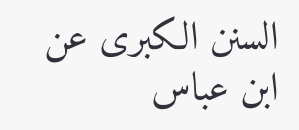السنن الكبرى عن ابن عباس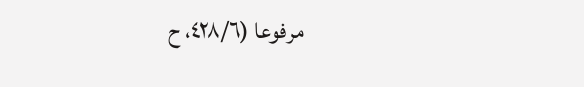مرفوعا (٤٢٨/٦، ح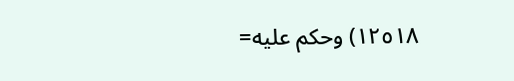١٢٥١٨) وحكم عليه=